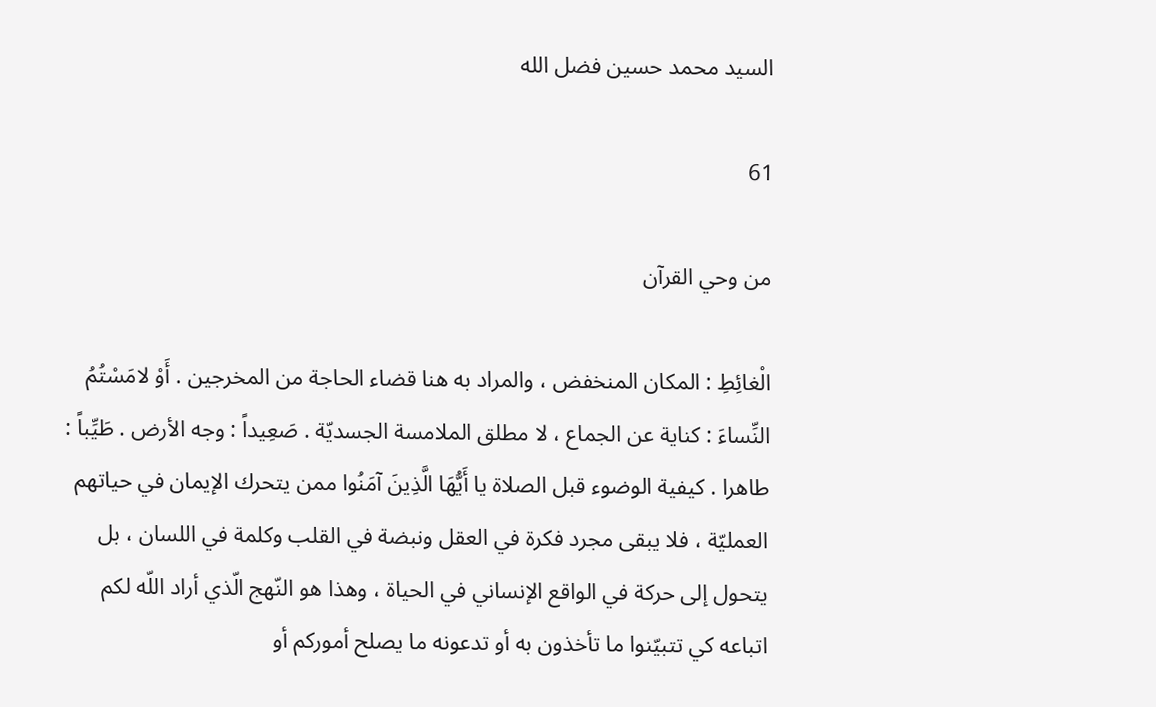السيد محمد حسين فضل الله

61

من وحي القرآن

الْغائِطِ : المكان المنخفض ، والمراد به هنا قضاء الحاجة من المخرجين . أَوْ لامَسْتُمُ النِّساءَ : كناية عن الجماع ، لا مطلق الملامسة الجسديّة . صَعِيداً : وجه الأرض . طَيِّباً : طاهرا . كيفية الوضوء قبل الصلاة يا أَيُّهَا الَّذِينَ آمَنُوا ممن يتحرك الإيمان في حياتهم العمليّة ، فلا يبقى مجرد فكرة في العقل ونبضة في القلب وكلمة في اللسان ، بل يتحول إلى حركة في الواقع الإنساني في الحياة ، وهذا هو النّهج الّذي أراد اللّه لكم اتباعه كي تتبيّنوا ما تأخذون به أو تدعونه ما يصلح أموركم أو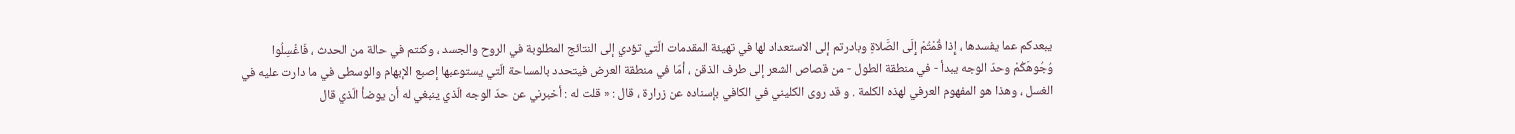يبعدكم عما يفسدها ، إِذا قُمْتُمْ إِلَى الصَّلاةِ وبادرتم إلى الاستعداد لها في تهيئة المقدمات الّتي تؤدي إلى النتائج المطلوبة في الروح والجسد ، وكنتم في حالة من الحدث ، فَاغْسِلُوا وُجُوهَكُمْ وحدّ الوجه يبدأ - في منطقة الطول - من قصاص الشعر إلى طرف الذقن ، أمّا في منطقة العرض فيتحدد بالمساحة الّتي يستوعبها إصبع الإبهام والوسطى في ما دارت عليه في الغسل ، وهذا هو المفهوم العرفي لهذه الكلمة . و قد روى الكليني في الكافي بإسناده عن زرارة ، قال : « قلت له : أخبرني عن حدّ الوجه الّذي ينبغي له أن يوضأ الّذي قال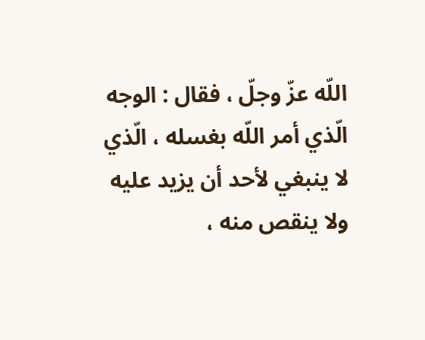اللّه عزّ وجلّ ، فقال : الوجه الّذي أمر اللّه بغسله ، الّذي لا ينبغي لأحد أن يزيد عليه ولا ينقص منه ،